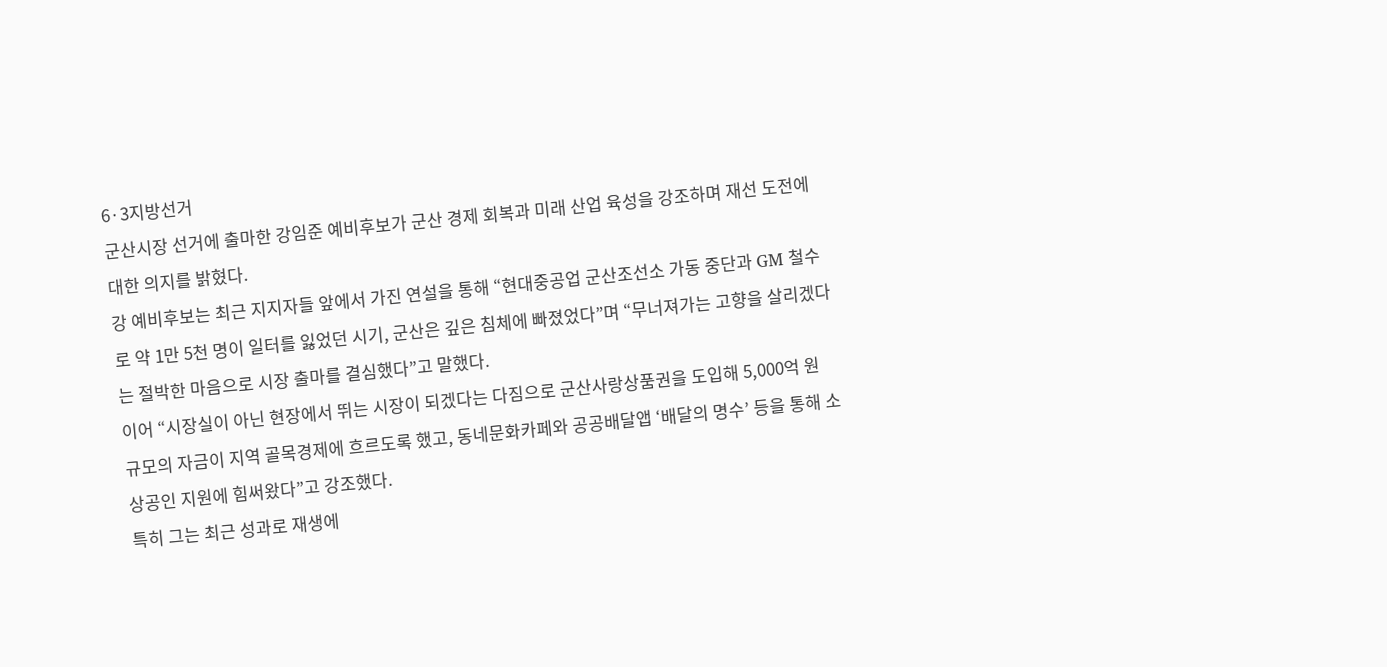6·3지방선거
군산시장 선거에 출마한 강임준 예비후보가 군산 경제 회복과 미래 산업 육성을 강조하며 재선 도전에 대한 의지를 밝혔다.
강 예비후보는 최근 지지자들 앞에서 가진 연설을 통해 “현대중공업 군산조선소 가동 중단과 GM 철수로 약 1만 5천 명이 일터를 잃었던 시기, 군산은 깊은 침체에 빠졌었다”며 “무너져가는 고향을 살리겠다는 절박한 마음으로 시장 출마를 결심했다”고 말했다.
이어 “시장실이 아닌 현장에서 뛰는 시장이 되겠다는 다짐으로 군산사랑상품권을 도입해 5,000억 원 규모의 자금이 지역 골목경제에 흐르도록 했고, 동네문화카페와 공공배달앱 ‘배달의 명수’ 등을 통해 소상공인 지원에 힘써왔다”고 강조했다.
특히 그는 최근 성과로 재생에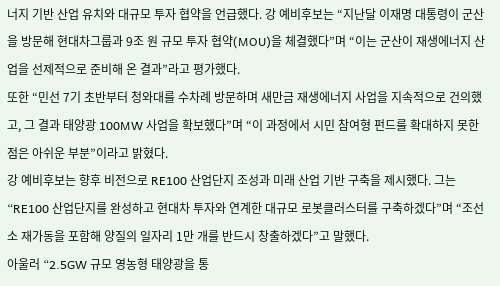너지 기반 산업 유치와 대규모 투자 협약을 언급했다. 강 예비후보는 “지난달 이재명 대통령이 군산을 방문해 현대차그룹과 9조 원 규모 투자 협약(MOU)을 체결했다”며 “이는 군산이 재생에너지 산업을 선제적으로 준비해 온 결과”라고 평가했다.
또한 “민선 7기 초반부터 청와대를 수차례 방문하며 새만금 재생에너지 사업을 지속적으로 건의했고, 그 결과 태양광 100MW 사업을 확보했다”며 “이 과정에서 시민 참여형 펀드를 확대하지 못한 점은 아쉬운 부분”이라고 밝혔다.
강 예비후보는 향후 비전으로 RE100 산업단지 조성과 미래 산업 기반 구축을 제시했다. 그는 “RE100 산업단지를 완성하고 현대차 투자와 연계한 대규모 로봇클러스터를 구축하겠다”며 “조선소 재가동을 포함해 양질의 일자리 1만 개를 반드시 창출하겠다”고 말했다.
아울러 “2.5GW 규모 영농형 태양광을 통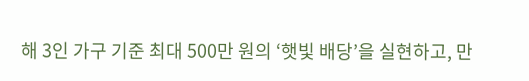해 3인 가구 기준 최대 500만 원의 ‘햇빛 배당’을 실현하고, 만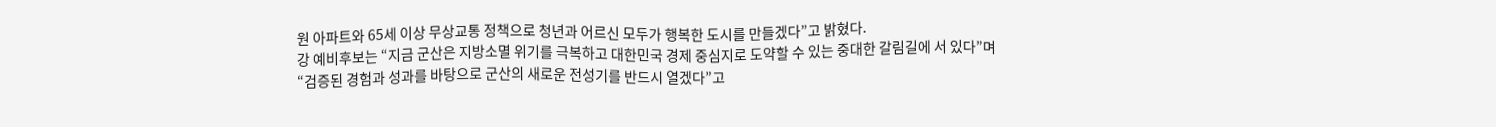원 아파트와 65세 이상 무상교통 정책으로 청년과 어르신 모두가 행복한 도시를 만들겠다”고 밝혔다.
강 예비후보는 “지금 군산은 지방소멸 위기를 극복하고 대한민국 경제 중심지로 도약할 수 있는 중대한 갈림길에 서 있다”며 “검증된 경험과 성과를 바탕으로 군산의 새로운 전성기를 반드시 열겠다”고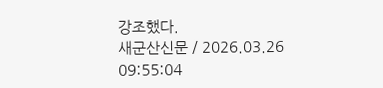강조했다.
새군산신문 / 2026.03.26 09:55:04